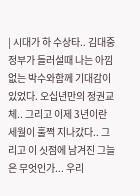| 시대가 하 수상타.. 김대중정부가 들러설때 나는 아낌없는 박수와함께 기대감이 있었다. 오십년만의 정권교체.. 그리고 이제 3년이란 세월이 훌쩍 지나갔다.. 그리고 이 싯점에 남겨진 그늘은 무엇인가... 우리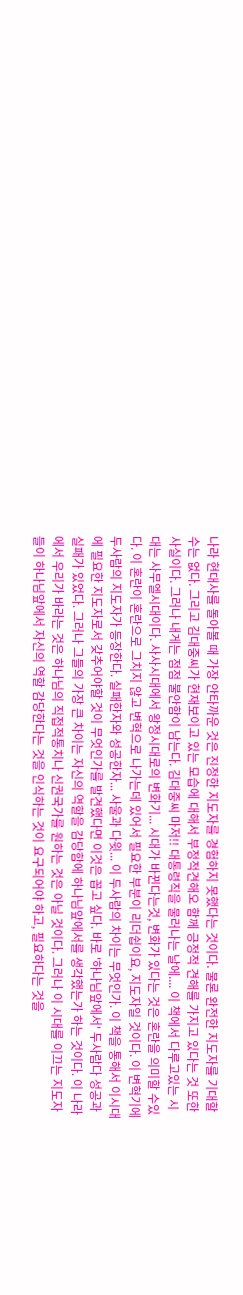나라 현대사를 돌아볼 때 가장 안타까운 것은 진정한 지도자를 경험하지 못했다는 것이다. 물론 완전한 지도자를 기대할 수는 없다. 그리고 김대중씨가 현재보이고 있는 모습에 대해서 부정적견해오 함께 긍정적 견해를 가지고 있다는 것 또한 사실이다. 그러나 내게는 점점 불안함이 남는다. 김대중씨 마저!! 대통령직을 물러나는 날에.... 이 책에서 다루고있는 시대는 사무엘시대이다. 사사시대에서 왕정시대로의 변화기... 시대가 바뀐다는것, 변화가 있다는 것은 혼란을 의미할 수있다. 이 혼란이 혼란으로 그치지 않고 변혁으로 나가는데 있어서 필요한 부분이 리더쉽이요, 지도자일 것이다. 이 변혁기에 두사람의 지도자가 등장한다. 실패한자와 성공한자... 사울과 다윗... 이 두사람의 차이는 무엇인가. 이 책을 통해서 이시대에 필요한 지도자로서 갖추어야할 것이 무엇인가를 발견했다면 이것은 꼽고 싶다. 바로 '하나님앞에서' 두사람다 성공과 실패가 있었다. 그러나 그들의 가장 큰 차이는 자신의 역할을 감당함에 하나님앞에서를 생각했는가 하는 것이다. 이 나라에서 우리가 바라는 것은 하나님의 직접적통치나 신권국가를 원하는 것은 아닐 것이다. 그러나 이 시대를 이끄는 지도자들이 하나님앞에서 자신의 역할 감당한다는 것을 인식하는 것이 요구되어야 하고, 필요하다는 것을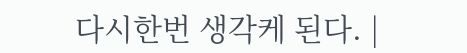다시한번 생각케 된다. |